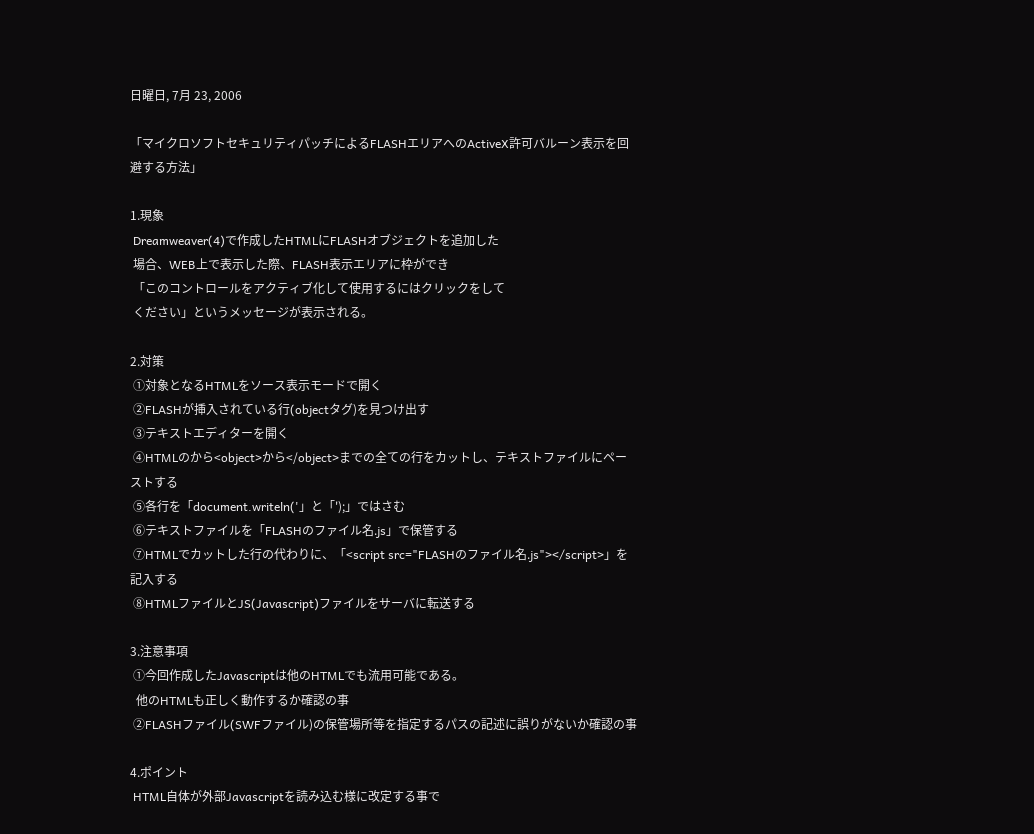日曜日, 7月 23, 2006

「マイクロソフトセキュリティパッチによるFLASHエリアへのActiveX許可バルーン表示を回避する方法」

1.現象
 Dreamweaver(4)で作成したHTMLにFLASHオブジェクトを追加した
 場合、WEB上で表示した際、FLASH表示エリアに枠ができ
 「このコントロールをアクティブ化して使用するにはクリックをして
 ください」というメッセージが表示される。

2.対策
 ①対象となるHTMLをソース表示モードで開く
 ②FLASHが挿入されている行(objectタグ)を見つけ出す
 ③テキストエディターを開く
 ④HTMLのから<object>から</object>までの全ての行をカットし、テキストファイルにペーストする
 ⑤各行を「document.writeln('」と「');」ではさむ
 ⑥テキストファイルを「FLASHのファイル名.js」で保管する
 ⑦HTMLでカットした行の代わりに、「<script src="FLASHのファイル名.js"></script>」を記入する
 ⑧HTMLファイルとJS(Javascript)ファイルをサーバに転送する

3.注意事項
 ①今回作成したJavascriptは他のHTMLでも流用可能である。
  他のHTMLも正しく動作するか確認の事
 ②FLASHファイル(SWFファイル)の保管場所等を指定するパスの記述に誤りがないか確認の事

4.ポイント
 HTML自体が外部Javascriptを読み込む様に改定する事で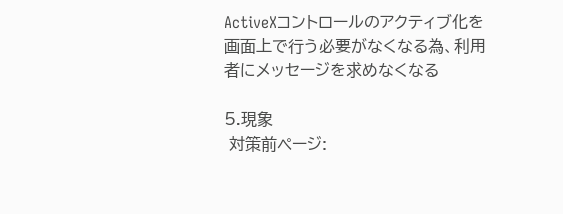ActiveXコントロールのアクティブ化を画面上で行う必要がなくなる為、利用者にメッセージを求めなくなる

5.現象
 対策前ページ: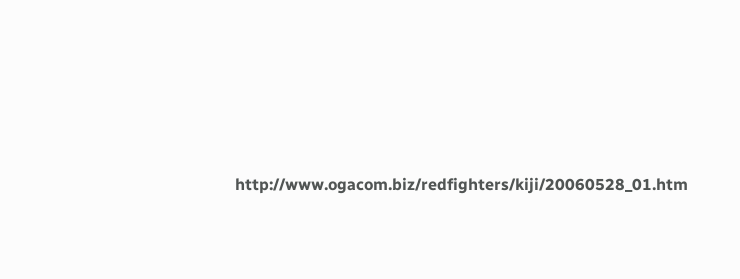http://www.ogacom.biz/redfighters/kiji/20060528_01.htm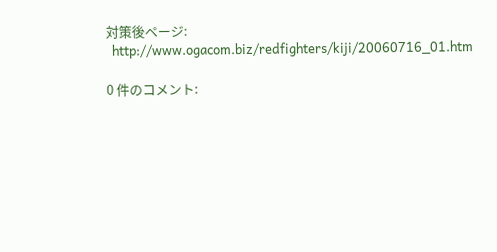対策後ページ:
  http://www.ogacom.biz/redfighters/kiji/20060716_01.htm

0 件のコメント: